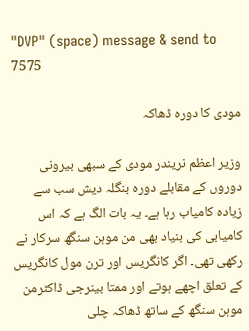"DVP" (space) message & send to 7575

مودی کا دورہ ڈھاکہ

وزیر اعظم نریندر مودی کے سبھی بیرونی دوروں کے مقابلے دورہ بنگلہ دیش سب سے زیادہ کامیاب رہا ہے۔ یہ بات الگ ہے کہ اس کامیابی کی بنیاد بھی من موہن سنگھ سرکار نے رکھی تھی۔ اگر کانگریس اور ترن مول کانگریس کے تعلق اچھے ہوتے اور ممتا بینرجی ڈاکٹرمن موہن سنگھ کے ساتھ ڈھاکہ چلی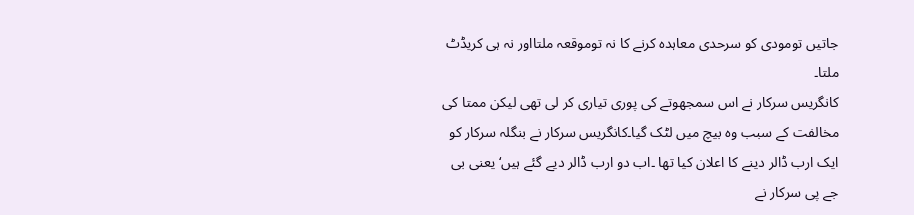جاتیں تومودی کو سرحدی معاہدہ کرنے کا نہ توموقعہ ملتااور نہ ہی کریڈٹ ملتا۔
کانگریس سرکار نے اس سمجھوتے کی پوری تیاری کر لی تھی لیکن ممتا کی مخالفت کے سبب وہ بیچ میں لٹک گیا۔کانگریس سرکار نے بنگلہ سرکار کو ایک ارب ڈالر دینے کا اعلان کیا تھا ۔اب دو ارب ڈالر دیے گئے ہیں‘ یعنی بی جے پی سرکار نے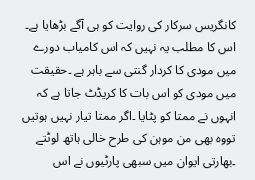کانگریس سرکار کی روایت کو ہی آگے بڑھایا ہے۔ اس کا مطلب یہ نہیں کہ اس کامیاب دورے میں مودی کا کردار گنتی سے باہر ہے ۔حقیقت میں مودی کو اس بات کا کریڈٹ جاتا ہے کہ انہوں نے ممتا کو پٹایا ۔اگر ممتا تیار نہیں ہوتیں تووہ بھی من موہن کی طرح خالی ہاتھ لوٹتے ۔بھارتی ایوان میں سبھی پارٹیوں نے اس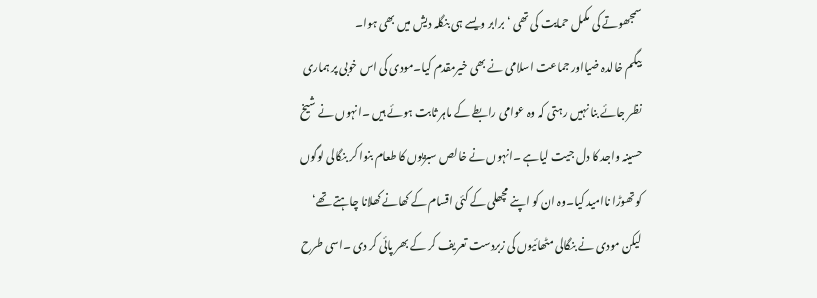سمجھوتے کی مکمل حمایت کی تھی ‘برابر ویسے ہی بنگلہ دیش میں بھی ہوا۔
بیگم خالدہ ضیااور جماعت اسلامی نے بھی خیرمقدم کیا۔مودی کی اس خوبی پر ہماری نظر جائے بنا نہیں رہتی کہ وہ عوامی رابطے کے ماہر ثابت ہوئے ہیں ۔انہوں نے شیخ حسینہ واجد کا دل جیت لیاہے ۔انہوں نے خالص سبزیوں کا طعام بنوا کر بنگالی لوگوں کو تھوڑا ناامید کیا۔وہ ان کو اپنے مچھلی کے کئی اقسام کے کھانے کھلانا چاہتے تھے‘ لیکن مودی نے بنگالی مٹھائیوں کی زبردست تعریف کر کے بھر پائی کر دی ۔اسی طرح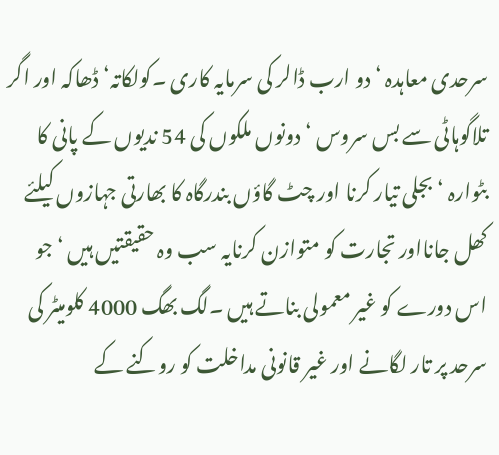سرحدی معاہدہ ‘دو ارب ڈالر کی سرمایہ کاری ۔کولکاتہ‘ ڈھاکہ اور اگر تلاگوہاٹی سے بس سروس ‘دونوں ملکوں کی 54 ندیوں کے پانی کا بٹوارہ ‘بجلی تیار کرنا اور چٹ گاؤں بندرگاہ کا بھارتی جہازوں کیلئے کھل جانااور تجارت کو متوازن کرنایہ سب وہ حقیقتیں ہیں ‘جو اس دورے کو غیر معمولی بناتے ہیں ۔لگ بھگ 4000 کلومیٹر کی سرحد پر تار لگانے اور غیر قانونی مداخلت کو روکنے کے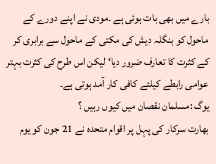بارے میں بھی بات ہوئی ہے ۔مودی نے اپنے دورے کے ماحول کو بنگلہ دیش کی مکتی کے ماحول سے برابری کر کے کثرت کا تعارف ضرور دیا‘ لیکن اس طرح کی کثرت بہتر عوامی رابطے کیلئے کافی کار آمد ہوتی ہے۔
یوگ :مسلمان نقصان میں کیوں رہیں ؟
بھارت سرکار کی پہل پر اقوام متحدہ نے 21 جون کو یوم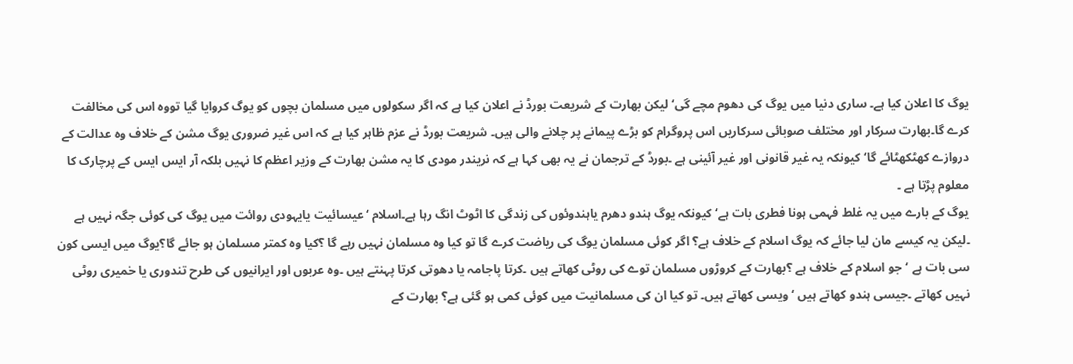یوگ کا اعلان کیا ہے۔ ساری دنیا میں یوگ کی دھوم مچے گی‘ لیکن بھارت کے شریعت بورڈ نے اعلان کیا ہے کہ اگر سکولوں میں مسلمان بچوں کو یوگ کروایا گیا تووہ اس کی مخالفت کرے گا۔بھارت سرکار اور مختلف صوبائی سرکاریں اس پروگرام کو بڑے پیمانے پر چلانے والی ہیں۔ شریعت بورڈ نے عزم ظاہر کیا ہے کہ اس غیر ضروری یوگ مشن کے خلاف وہ عدالت کے دروازے کھٹکھٹائے گا‘کیونکہ یہ غیر قانونی اور غیر آئینی ہے ۔بورڈ کے ترجمان نے یہ بھی کہا ہے کہ نریندر مودی کا یہ مشن بھارت کے وزیر اعظم کا نہیں بلکہ آر ایس ایس کے پرچارک کا معلوم پڑتا ہے ۔
یوگ کے بارے میں یہ غلط فہمی ہونا فطری بات ہے‘ کیونکہ یوگ ہندو دھرم یاہندوئوں کی زندگی کا اٹوٹ انگ رہا ہے۔اسلام ‘عیسائیت یایہودی روائت میں یوگ کی کوئی جگہ نہیں ہے ۔لیکن یہ کیسے مان لیا جائے کہ یوگ اسلام کے خلاف ہے؟ اگر کوئی مسلمان یوگ کی ریاضت کرے گا تو کیا وہ مسلمان نہیں رہے گا ؟کیا وہ کمتر مسلمان ہو جائے گا؟یوگ میں ایسی کون سی بات ہے ‘جو اسلام کے خلاف ہے ؟بھارت کے کروڑوں مسلمان توے کی روٹی کھاتے ہیں ۔کرتا پاجامہ یا دھوتی کرتا پہنتے ہیں ۔وہ عربوں اور ایرانیوں کی طرح تندوری یا خمیری روٹی نہیں کھاتے ۔جیسی ہندو کھاتے ہیں ‘ویسی کھاتے ہیں۔ تو کیا ان کی مسلمانیت میں کوئی کمی ہو گئی ہے؟ بھارت کے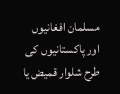مسلمان افغانیوں اور پاکستانیوں کی طرح شلوار قمیض یا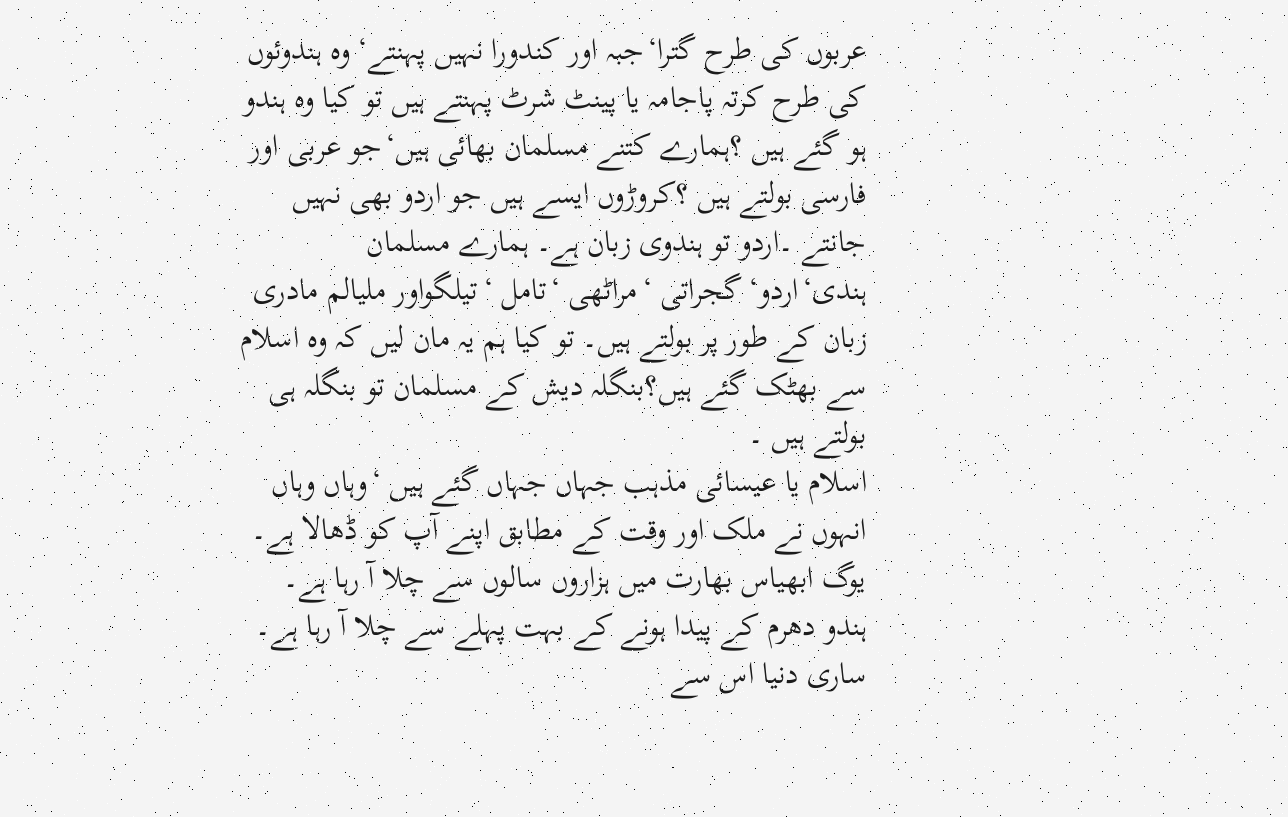عربوں کی طرح گترا‘جبہ اور کندورا نہیں پہنتے‘ وہ ہندوئوں کی طرح کرتہ پاجامہ یا پینٹ شرٹ پہنتے ہیں تو کیا وہ ہندو ہو گئے ہیں ؟ہمارے کتنے مسلمان بھائی ہیں‘جو عربی اور فارسی بولتے ہیں ؟کروڑوں ایسے ہیں جو اردو بھی نہیں جانتے ۔اردو تو ہندوی زبان ہے۔ ہمارے مسلمان ہندی‘اردو‘گجراتی ‘مراٹھی ‘تامل ‘تیلگواور ملیالم مادری زبان کے طور پر بولتے ہیں۔ تو کیا ہم یہ مان لیں کہ وہ اسلام سے بھٹک گئے ہیں؟بنگلہ دیش کے مسلمان تو بنگلہ ہی بولتے ہیں ۔
اسلام یا عیسائی مذہب جہاں جہاں گئے ہیں ‘وہاں وہاں انہوں نے ملک اور وقت کے مطابق اپنے آپ کو ڈھالا ہے۔ یوگ ابھیاس بھارت میں ہزاروں سالوں سے چلا آ رہا ہے۔ ہندو دھرم کے پیدا ہونے کے بہت پہلے سے چلا آ رہا ہے۔ ساری دنیا اس سے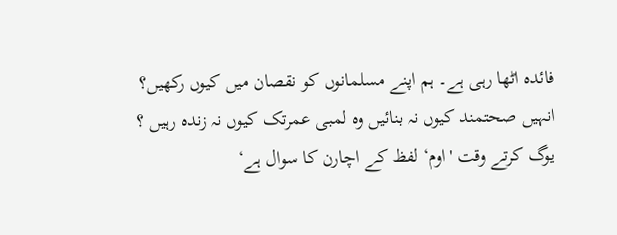فائدہ اٹھا رہی ہے۔ ہم اپنے مسلمانوں کو نقصان میں کیوں رکھیں؟ انہیں صحتمند کیوں نہ بنائیں وہ لمبی عمرتک کیوں نہ زندہ رہیں ؟
یوگ کرتے وقت 'اوم‘ لفظ کے اچارن کا سوال ہے‘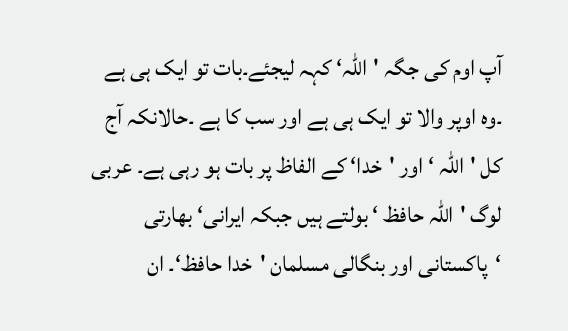آپ اوم کی جگہ 'اللہ‘ کہہ لیجئے۔بات تو ایک ہی ہے ۔وہ اوپر والا تو ایک ہی ہے اور سب کا ہے ۔حالانکہ آج کل 'اللہ ‘اور 'خدا‘ کے الفاظ پر بات ہو رہی ہے۔ عربی لوگ 'اللہ حافظ ‘ بولتے ہیں جبکہ ایرانی‘ بھارتی ‘پاکستانی اور بنگالی مسلمان 'خدا حافظ‘۔ ان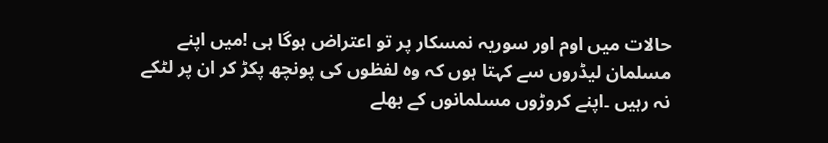حالات میں اوم اور سوریہ نمسکار پر تو اعتراض ہوگا ہی !میں اپنے مسلمان لیڈروں سے کہتا ہوں کہ وہ لفظوں کی پونچھ پکڑ کر ان پر لٹکے نہ رہیں ۔اپنے کروڑوں مسلمانوں کے بھلے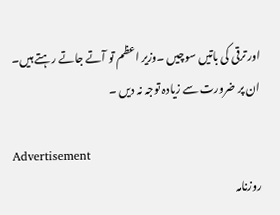اور ترقی کی باتیں سوچیں ۔وزیر اعظم تو آتے جاتے رہتے ہیں۔ ان پر ضرورت سے زیادہ توجہ نہ دیں ۔

Advertisement
روزنامہ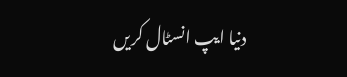دنیا ایپ انسٹال کریں